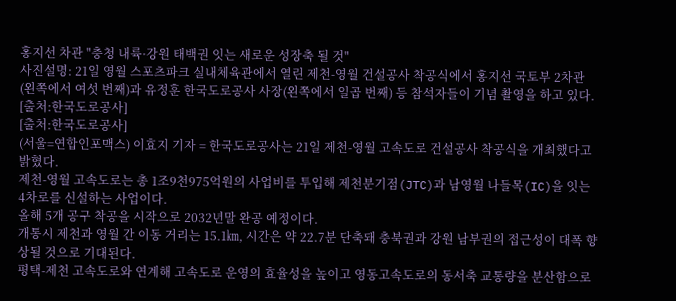홍지선 차관 "충청 내륙·강원 태백권 잇는 새로운 성장축 될 것"
사진설명: 21일 영월 스포츠파크 실내체육관에서 열린 제천-영월 건설공사 착공식에서 홍지선 국토부 2차관(왼쪽에서 여섯 번째)과 유정훈 한국도로공사 사장(왼쪽에서 일곱 번째) 등 참석자들이 기념 촬영을 하고 있다. [출처:한국도로공사]
[출처:한국도로공사]
(서울=연합인포맥스) 이효지 기자 = 한국도로공사는 21일 제천-영월 고속도로 건설공사 착공식을 개최했다고 밝혔다.
제천-영월 고속도로는 총 1조9천975억원의 사업비를 투입해 제천분기점(JTC)과 남영월 나들목(IC)을 잇는 4차로를 신설하는 사업이다.
올해 5개 공구 착공을 시작으로 2032년말 완공 예정이다.
개통시 제천과 영월 간 이동 거리는 15.1㎞, 시간은 약 22.7분 단축돼 충북권과 강원 남부권의 접근성이 대폭 향상될 것으로 기대된다.
평택-제천 고속도로와 연계해 고속도로 운영의 효율성을 높이고 영동고속도로의 동서축 교통량을 분산함으로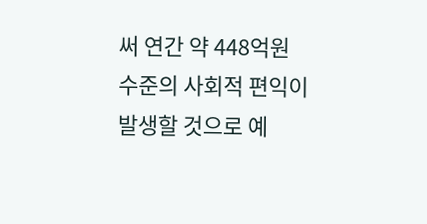써 연간 약 448억원 수준의 사회적 편익이 발생할 것으로 예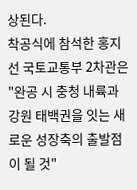상된다.
착공식에 참석한 홍지선 국토교통부 2차관은 "완공 시 충청 내륙과 강원 태백권을 잇는 새로운 성장축의 출발점이 될 것"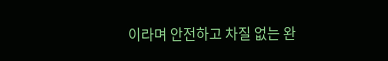이라며 안전하고 차질 없는 완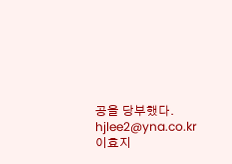공을 당부했다.
hjlee2@yna.co.kr
이효지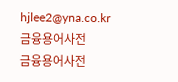hjlee2@yna.co.kr
금융용어사전
금융용어사전